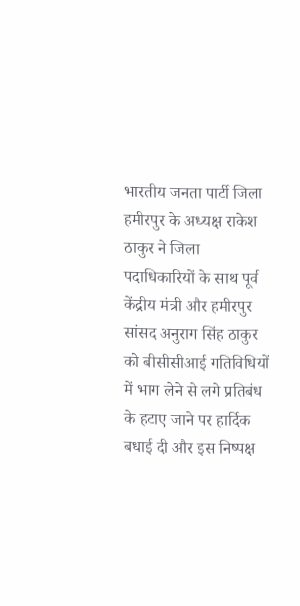भारतीय जनता पार्टी जिला हमीरपुर के अध्यक्ष राकेश ठाकुर ने जिला पदाधिकारियों के साथ पूर्व केंद्रीय मंत्री और हमीरपुर सांसद अनुराग सिंह ठाकुर को बीसीसीआई गतिविधियों में भाग लेने से लगे प्रतिबंध के हटाए जाने पर हार्दिक बधाई दी और इस निष्पक्ष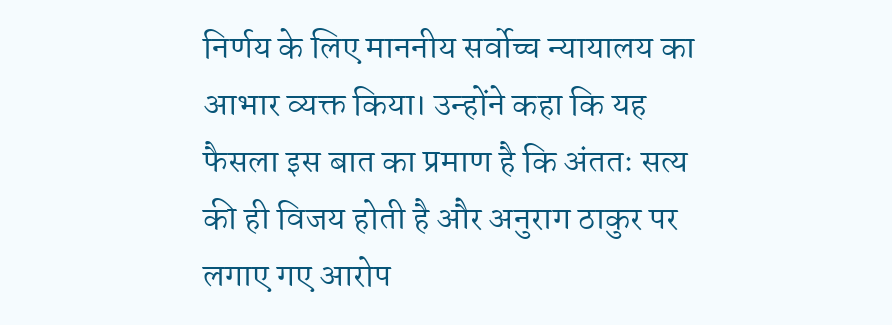निर्णय के लिए माननीय सर्वोच्च न्यायालय का आभार व्यक्त किया। उन्होंने कहा कि यह फैसला इस बात का प्रमाण है कि अंततः सत्य की ही विजय होती है और अनुराग ठाकुर पर लगाए गए आरोप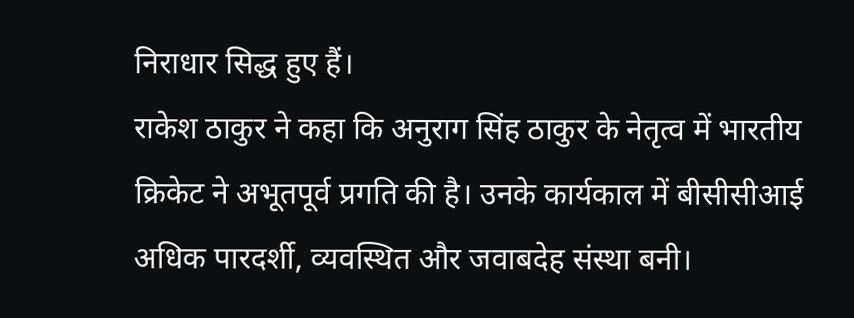निराधार सिद्ध हुए हैं।
राकेश ठाकुर ने कहा कि अनुराग सिंह ठाकुर के नेतृत्व में भारतीय क्रिकेट ने अभूतपूर्व प्रगति की है। उनके कार्यकाल में बीसीसीआई अधिक पारदर्शी, व्यवस्थित और जवाबदेह संस्था बनी।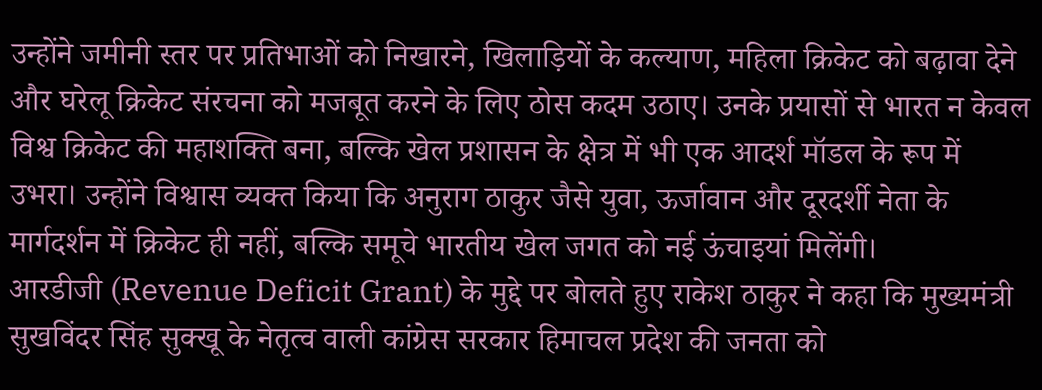उन्होंने जमीनी स्तर पर प्रतिभाओं को निखारने, खिलाड़ियों के कल्याण, महिला क्रिकेट को बढ़ावा देने और घरेलू क्रिकेट संरचना को मजबूत करने के लिए ठोस कदम उठाए। उनके प्रयासों से भारत न केवल विश्व क्रिकेट की महाशक्ति बना, बल्कि खेल प्रशासन के क्षेत्र में भी एक आदर्श मॉडल के रूप में उभरा। उन्होंने विश्वास व्यक्त किया कि अनुराग ठाकुर जैसे युवा, ऊर्जावान और दूरदर्शी नेता के मार्गदर्शन में क्रिकेट ही नहीं, बल्कि समूचे भारतीय खेल जगत को नई ऊंचाइयां मिलेंगी।
आरडीजी (Revenue Deficit Grant) के मुद्दे पर बोलते हुए राकेश ठाकुर ने कहा कि मुख्यमंत्री सुखविंदर सिंह सुक्खू के नेतृत्व वाली कांग्रेस सरकार हिमाचल प्रदेश की जनता को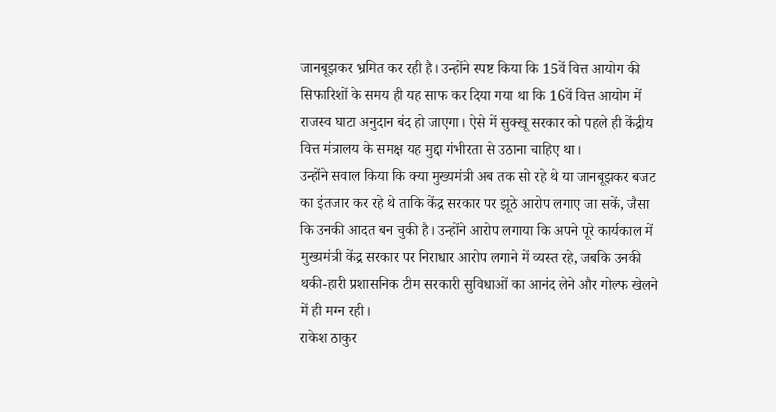जानबूझकर भ्रमित कर रही है। उन्होंने स्पष्ट किया कि 15वें वित्त आयोग की सिफारिशों के समय ही यह साफ कर दिया गया था कि 16वें वित्त आयोग में राजस्व घाटा अनुदान बंद हो जाएगा। ऐसे में सुक्खू सरकार को पहले ही केंद्रीय वित्त मंत्रालय के समक्ष यह मुद्दा गंभीरता से उठाना चाहिए था।
उन्होंने सवाल किया कि क्या मुख्यमंत्री अब तक सो रहे थे या जानबूझकर बजट का इंतजार कर रहे थे ताकि केंद्र सरकार पर झूठे आरोप लगाए जा सकें, जैसा कि उनकी आदत बन चुकी है। उन्होंने आरोप लगाया कि अपने पूरे कार्यकाल में मुख्यमंत्री केंद्र सरकार पर निराधार आरोप लगाने में व्यस्त रहे, जबकि उनकी थकी-हारी प्रशासनिक टीम सरकारी सुविधाओं का आनंद लेने और गोल्फ खेलने में ही मग्न रही।
राकेश ठाकुर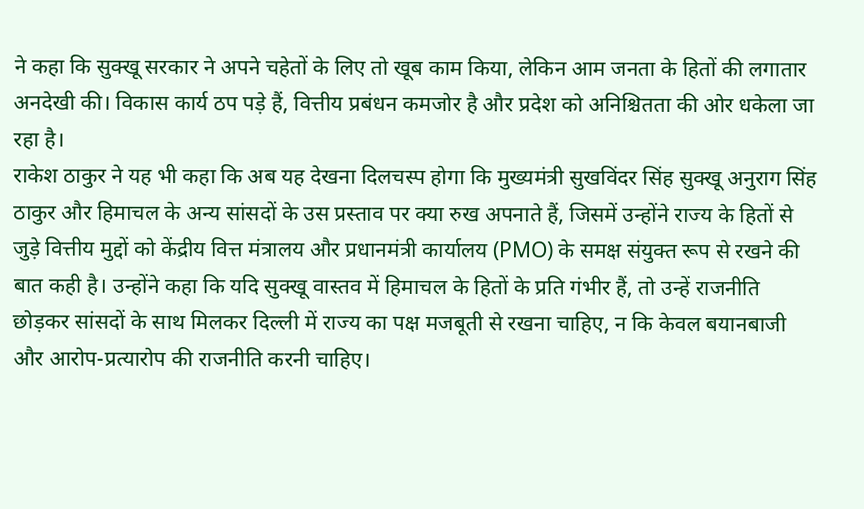ने कहा कि सुक्खू सरकार ने अपने चहेतों के लिए तो खूब काम किया, लेकिन आम जनता के हितों की लगातार अनदेखी की। विकास कार्य ठप पड़े हैं, वित्तीय प्रबंधन कमजोर है और प्रदेश को अनिश्चितता की ओर धकेला जा रहा है।
राकेश ठाकुर ने यह भी कहा कि अब यह देखना दिलचस्प होगा कि मुख्यमंत्री सुखविंदर सिंह सुक्खू अनुराग सिंह ठाकुर और हिमाचल के अन्य सांसदों के उस प्रस्ताव पर क्या रुख अपनाते हैं, जिसमें उन्होंने राज्य के हितों से जुड़े वित्तीय मुद्दों को केंद्रीय वित्त मंत्रालय और प्रधानमंत्री कार्यालय (PMO) के समक्ष संयुक्त रूप से रखने की बात कही है। उन्होंने कहा कि यदि सुक्खू वास्तव में हिमाचल के हितों के प्रति गंभीर हैं, तो उन्हें राजनीति छोड़कर सांसदों के साथ मिलकर दिल्ली में राज्य का पक्ष मजबूती से रखना चाहिए, न कि केवल बयानबाजी और आरोप-प्रत्यारोप की राजनीति करनी चाहिए।